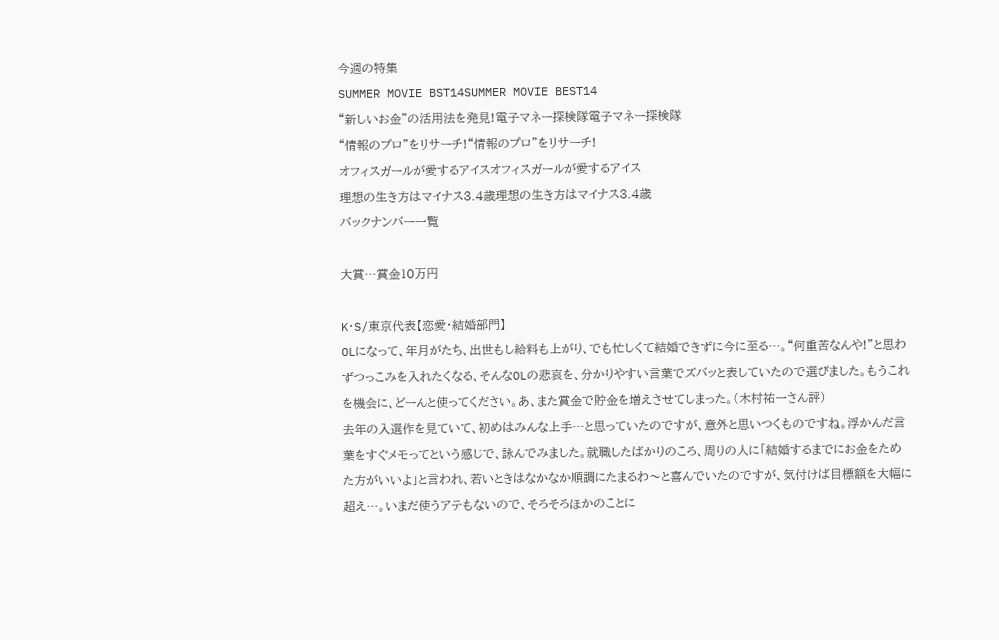今週の特集
SUMMER MOVIE BST14SUMMER MOVIE BEST14
“新しいお金”の活用法を発見!電子マネー探検隊電子マネー探検隊
“情報のプロ”をリサーチ!“情報のプロ”をリサーチ!
オフィスガールが愛するアイスオフィスガールが愛するアイス
理想の生き方はマイナス3.4歳理想の生き方はマイナス3.4歳
バックナンバー一覧

大賞…賞金10万円

K・S/東京代表【恋愛・結婚部門】
OLになって、年月がたち、出世もし給料も上がり、でも忙しくて結婚できずに今に至る…。“何重苦なんや!”と思わずつっこみを入れたくなる、そんなOLの悲哀を、分かりやすい言葉でズバッと表していたので選びました。もうこれを機会に、どーんと使ってください。あ、また賞金で貯金を増えさせてしまった。(木村祐一さん評)
去年の入選作を見ていて、初めはみんな上手…と思っていたのですが、意外と思いつくものですね。浮かんだ言葉をすぐメモってという感じで、詠んでみました。就職したばかりのころ、周りの人に「結婚するまでにお金をためた方がいいよ」と言われ、若いときはなかなか順調にたまるわ〜と喜んでいたのですが、気付けば目標額を大幅に超え…。いまだ使うアテもないので、そろそろほかのことに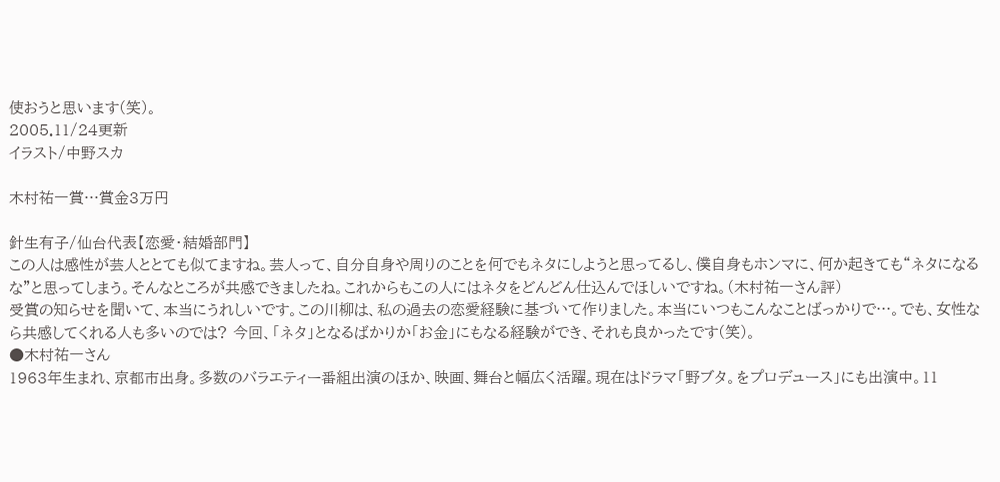使おうと思います(笑)。
2005.11/24更新
イラスト/中野スカ

木村祐一賞…賞金3万円

針生有子/仙台代表【恋愛・結婚部門】
この人は感性が芸人ととても似てますね。芸人って、自分自身や周りのことを何でもネタにしようと思ってるし、僕自身もホンマに、何か起きても“ネタになるな”と思ってしまう。そんなところが共感できましたね。これからもこの人にはネタをどんどん仕込んでほしいですね。(木村祐一さん評)
受賞の知らせを聞いて、本当にうれしいです。この川柳は、私の過去の恋愛経験に基づいて作りました。本当にいつもこんなことばっかりで…。でも、女性なら共感してくれる人も多いのでは? 今回、「ネタ」となるばかりか「お金」にもなる経験ができ、それも良かったです(笑)。
●木村祐一さん
1963年生まれ、京都市出身。多数のバラエティー番組出演のほか、映画、舞台と幅広く活躍。現在はドラマ「野ブタ。をプロデュース」にも出演中。11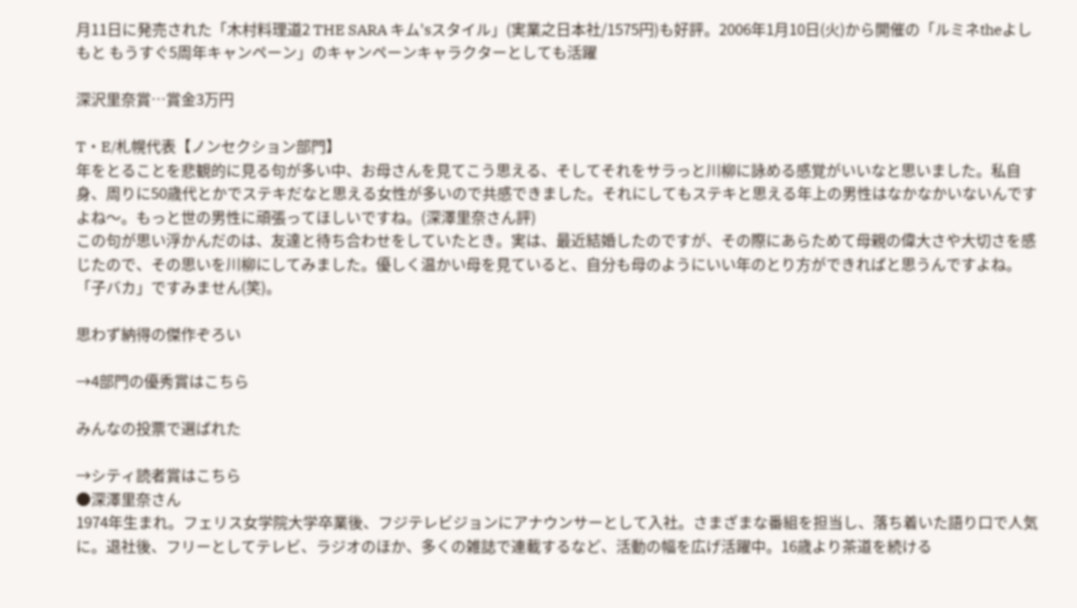月11日に発売された「木村料理道2 THE SARA キム'sスタイル」(実業之日本社/1575円)も好評。2006年1月10日(火)から開催の「ルミネtheよしもと もうすぐ5周年キャンペーン」のキャンペーンキャラクターとしても活躍

深沢里奈賞…賞金3万円

T・E/札幌代表【ノンセクション部門】
年をとることを悲観的に見る句が多い中、お母さんを見てこう思える、そしてそれをサラっと川柳に詠める感覚がいいなと思いました。私自身、周りに50歳代とかでステキだなと思える女性が多いので共感できました。それにしてもステキと思える年上の男性はなかなかいないんですよね〜。もっと世の男性に頑張ってほしいですね。(深澤里奈さん評)
この句が思い浮かんだのは、友達と待ち合わせをしていたとき。実は、最近結婚したのですが、その際にあらためて母親の偉大さや大切さを感じたので、その思いを川柳にしてみました。優しく温かい母を見ていると、自分も母のようにいい年のとり方ができればと思うんですよね。「子バカ」ですみません(笑)。

思わず納得の傑作ぞろい

→4部門の優秀賞はこちら

みんなの投票で選ばれた

→シティ読者賞はこちら
●深澤里奈さん
1974年生まれ。フェリス女学院大学卒業後、フジテレビジョンにアナウンサーとして入社。さまざまな番組を担当し、落ち着いた語り口で人気に。退社後、フリーとしてテレビ、ラジオのほか、多くの雑誌で連載するなど、活動の幅を広げ活躍中。16歳より茶道を続ける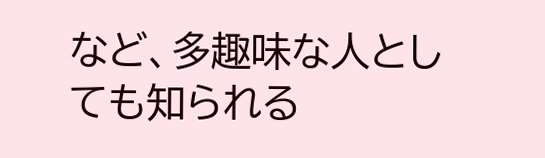など、多趣味な人としても知られる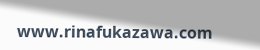www.rinafukazawa.com